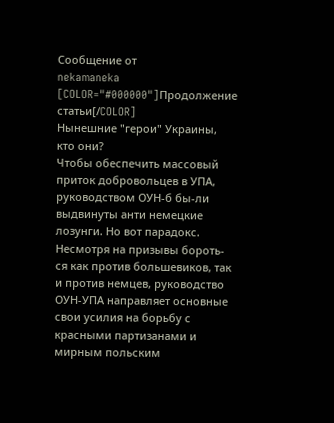Сообщение от
nekamaneka
[COLOR="#000000"]Продолжение статьи[/COLOR]
Нынешние "герои" Украины, кто они?
Чтобы обеспечить массовый приток добровольцев в УПА, руководством ОУН-б бы-ли выдвинуты анти немецкие лозунги. Но вот парадокс. Несмотря на призывы бороть-ся как против большевиков, так и против немцев, руководство ОУН-УПА направляет основные свои усилия на борьбу с красными партизанами и мирным польским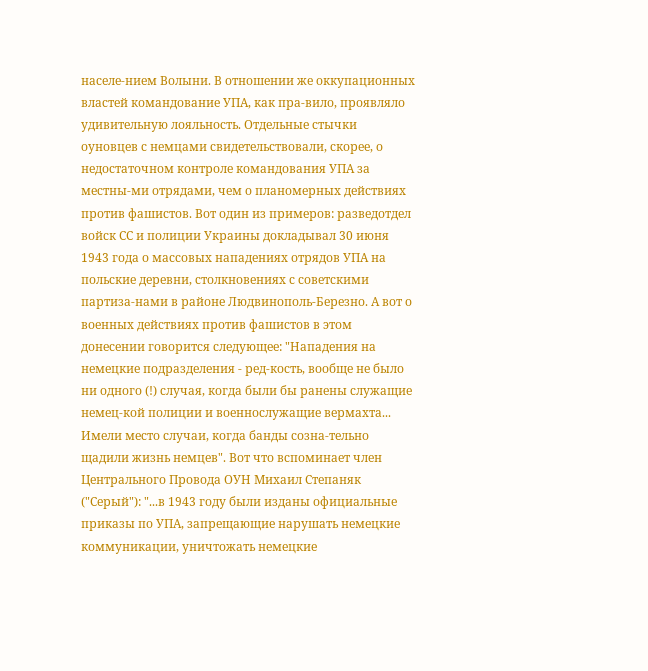населе-нием Волыни. В отношении же оккупационных властей командование УПА, как пра-вило, проявляло удивительную лояльность. Отдельные стычки оуновцев с немцами свидетельствовали, скорее, о недостаточном контроле командования УПА за местны-ми отрядами, чем о планомерных действиях против фашистов. Вот один из примеров: разведотдел войск СС и полиции Украины докладывал 30 июня 1943 года о массовых нападениях отрядов УПА на польские деревни, столкновениях с советскими партиза-нами в районе Людвинополь-Березно. А вот о военных действиях против фашистов в этом донесении говорится следующее: "Нападения на немецкие подразделения - ред-кость, вообще не было ни одного (!) случая, когда были бы ранены служащие немец-кой полиции и военнослужащие вермахта... Имели место случаи, когда банды созна-тельно щадили жизнь немцев". Вот что вспоминает член Центрального Провода ОУН Михаил Степаняк ("Серый"): "...в 1943 году были изданы официальные приказы по УПА, запрещающие нарушать немецкие коммуникации, уничтожать немецкие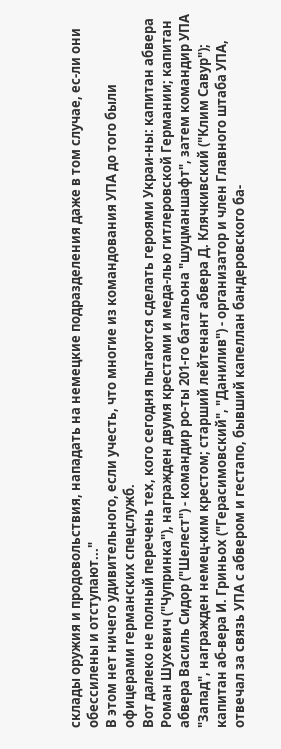склады оружия и продовольствия, нападать на немецкие подразделения даже в том случае, ес-ли они обессилены и отступают..."
В этом нет ничего удивительного, если учесть, что многие из командования УПА до того были офицерами германских спецслужб.
Вот далеко не полный перечень тех, кого сегодня пытаются сделать героями Украи-ны: капитан абвера Роман Шухевич ("Чупринка"), награжден двумя крестами и меда-лью гитлеровской Германии; капитан абвера Василь Сидор ("Шелест") - командир ро-ты 201-го батальона "шуцманшафт", затем командир УПА "Запад", награжден немец-ким крестом; старший лейтенант абвера Д. Клячкивский ("Клим Савур"); капитан аб-вера И. Гриньох ("Герасимовский", "Данилив") - организатор и член Главного штаба УПА, отвечал за связь УПА с абвером и гестапо, бывший капеллан бандеровского ба-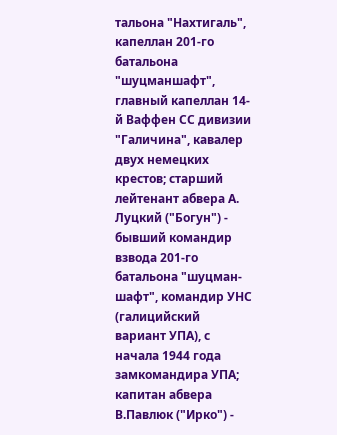тальона "Нахтигаль", капеллан 201-го батальона "шуцманшафт", главный капеллан 14-й Ваффен СС дивизии "Галичина", кавалер двух немецких крестов; старший лейтенант абвера А. Луцкий ("Богун") - бывший командир взвода 201-го батальона "шуцман-шафт", командир УНС (галицийский вариант УПА), с начала 1944 года замкомандира УПА; капитан абвера В.Павлюк ("Ирко") -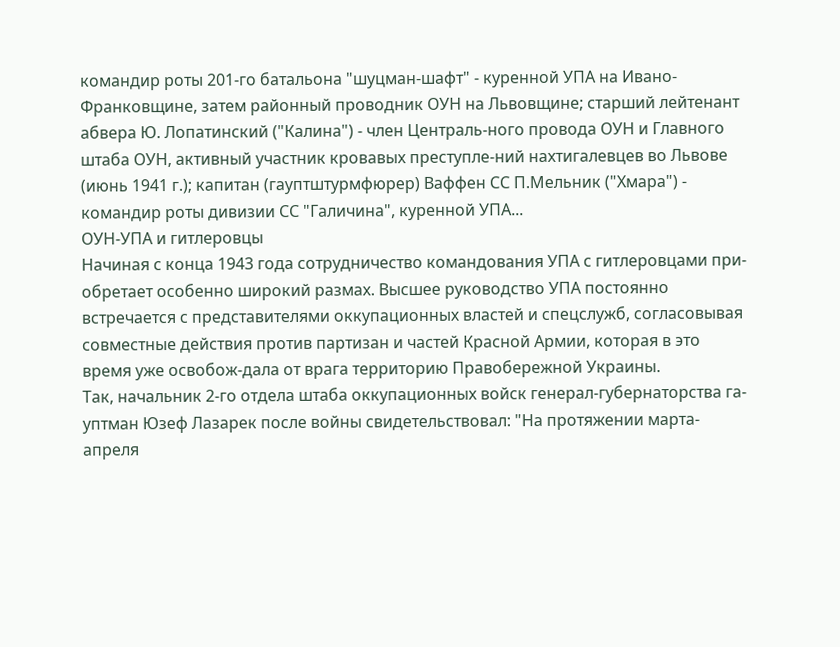командир роты 201-го батальона "шуцман-шафт" - куренной УПА на Ивано-Франковщине, затем районный проводник ОУН на Львовщине; старший лейтенант абвера Ю. Лопатинский ("Калина") - член Централь-ного провода ОУН и Главного штаба ОУН, активный участник кровавых преступле-ний нахтигалевцев во Львове (июнь 1941 г.); капитан (гауптштурмфюрер) Ваффен СС П.Мельник ("Хмара") - командир роты дивизии СС "Галичина", куренной УПА...
ОУН-УПА и гитлеровцы
Начиная с конца 1943 года сотрудничество командования УПА с гитлеровцами при-обретает особенно широкий размах. Высшее руководство УПА постоянно встречается с представителями оккупационных властей и спецслужб, согласовывая совместные действия против партизан и частей Красной Армии, которая в это время уже освобож-дала от врага территорию Правобережной Украины.
Так, начальник 2-го отдела штаба оккупационных войск генерал-губернаторства га-уптман Юзеф Лазарек после войны свидетельствовал: "На протяжении марта-апреля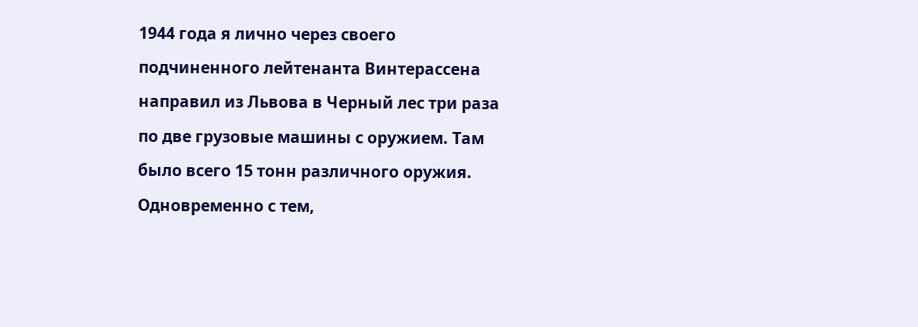1944 года я лично через своего подчиненного лейтенанта Винтерассена направил из Львова в Черный лес три раза по две грузовые машины с оружием. Там было всего 15 тонн различного оружия. Одновременно с тем,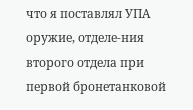что я поставлял УПА оружие, отделе-ния второго отдела при первой бронетанковой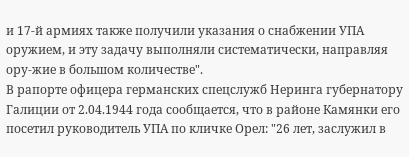и 17-й армиях также получили указания о снабжении УПА оружием, и эту задачу выполняли систематически, направляя ору-жие в большом количестве".
В рапорте офицера германских спецслужб Неринга губернатору Галиции от 2.04.1944 года сообщается, что в районе Камянки его посетил руководитель УПА по кличке Орел: "26 лет, заслужил в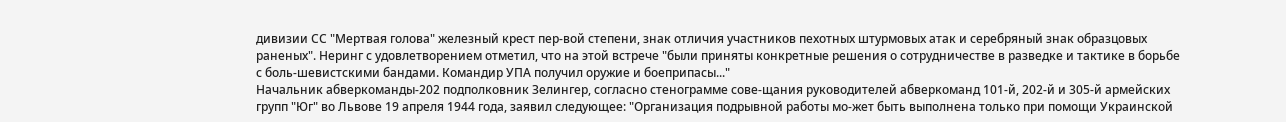дивизии СС "Мертвая голова" железный крест пер-вой степени, знак отличия участников пехотных штурмовых атак и серебряный знак образцовых раненых". Неринг с удовлетворением отметил, что на этой встрече "были приняты конкретные решения о сотрудничестве в разведке и тактике в борьбе с боль-шевистскими бандами. Командир УПА получил оружие и боеприпасы..."
Начальник абверкоманды-202 подполковник Зелингер, согласно стенограмме сове-щания руководителей абверкоманд 101-й, 202-й и 305-й армейских групп "Юг" во Львове 19 апреля 1944 года, заявил следующее: "Организация подрывной работы мо-жет быть выполнена только при помощи Украинской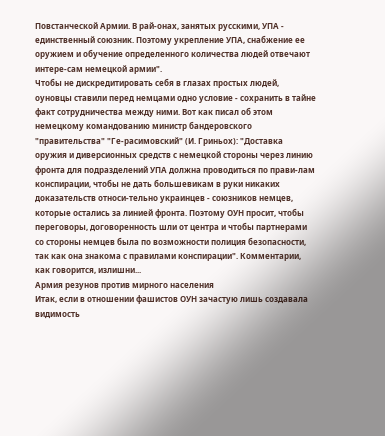Повстанческой Армии. В рай-онах, занятых русскими, УПА - единственный союзник. Поэтому укрепление УПА, снабжение ее оружием и обучение определенного количества людей отвечают интере-сам немецкой армии".
Чтобы не дискредитировать себя в глазах простых людей, оуновцы ставили перед немцами одно условие - сохранить в тайне факт сотрудничества между ними. Вот как писал об этом немецкому командованию министр бандеровского "правительства" "Ге-расимовский" (И. Гриньох): "Доставка оружия и диверсионных средств с немецкой стороны через линию фронта для подразделений УПА должна проводиться по прави-лам конспирации, чтобы не дать большевикам в руки никаких доказательств относи-тельно украинцев - союзников немцев, которые остались за линией фронта. Поэтому ОУН просит, чтобы переговоры, договоренность шли от центра и чтобы партнерами со стороны немцев была по возможности полиция безопасности, так как она знакома с правилами конспирации". Комментарии, как говорится, излишни...
Армия резунов против мирного населения
Итак, если в отношении фашистов ОУН зачастую лишь создавала видимость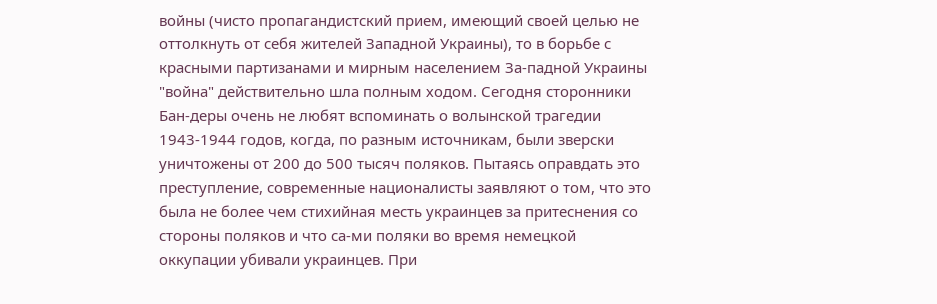войны (чисто пропагандистский прием, имеющий своей целью не оттолкнуть от себя жителей Западной Украины), то в борьбе с красными партизанами и мирным населением За-падной Украины "война" действительно шла полным ходом. Сегодня сторонники Бан-деры очень не любят вспоминать о волынской трагедии 1943-1944 годов, когда, по разным источникам, были зверски уничтожены от 200 до 500 тысяч поляков. Пытаясь оправдать это преступление, современные националисты заявляют о том, что это была не более чем стихийная месть украинцев за притеснения со стороны поляков и что са-ми поляки во время немецкой оккупации убивали украинцев. При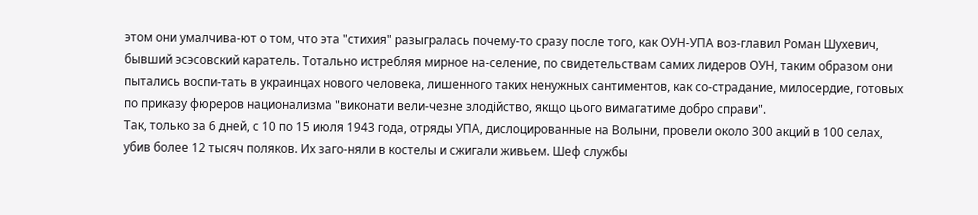этом они умалчива-ют о том, что эта "стихия" разыгралась почему-то сразу после того, как ОУН-УПА воз-главил Роман Шухевич, бывший эсэсовский каратель. Тотально истребляя мирное на-селение, по свидетельствам самих лидеров ОУН, таким образом они пытались воспи-тать в украинцах нового человека, лишенного таких ненужных сантиментов, как со-страдание, милосердие, готовых по приказу фюреров национализма "виконати вели-чезне злодійство, якщо цього вимагатиме добро справи".
Так, только за 6 дней, с 10 по 15 июля 1943 года, отряды УПА, дислоцированные на Волыни, провели около 300 акций в 100 селах, убив более 12 тысяч поляков. Их заго-няли в костелы и сжигали живьем. Шеф службы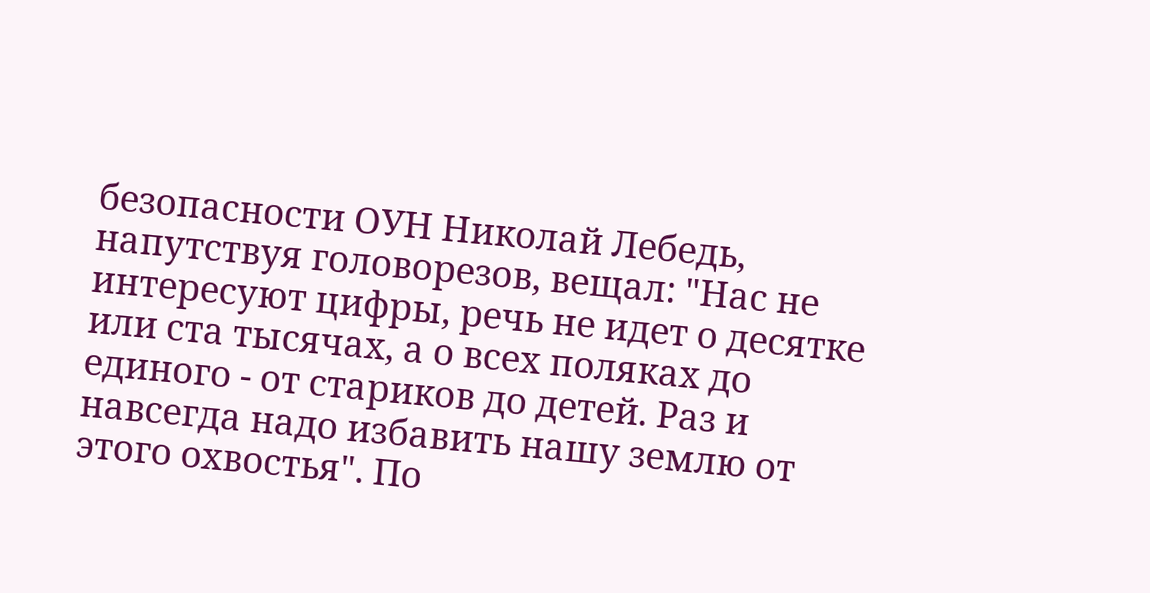безопасности ОУН Николай Лебедь, напутствуя головорезов, вещал: "Нас не интересуют цифры, речь не идет о десятке или ста тысячах, а о всех поляках до единого - от стариков до детей. Раз и навсегда надо избавить нашу землю от этого охвостья". По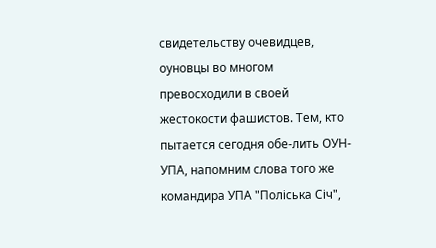свидетельству очевидцев, оуновцы во многом превосходили в своей жестокости фашистов. Тем, кто пытается сегодня обе-лить ОУН-УПА, напомним слова того же командира УПА "Поліська Січ",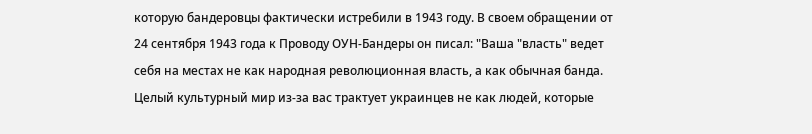которую бандеровцы фактически истребили в 1943 году. В своем обращении от 24 сентября 1943 года к Проводу ОУН-Бандеры он писал: "Ваша "власть" ведет себя на местах не как народная революционная власть, а как обычная банда. Целый культурный мир из-за вас трактует украинцев не как людей, которые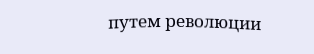путем революции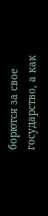борются за свое государство, а как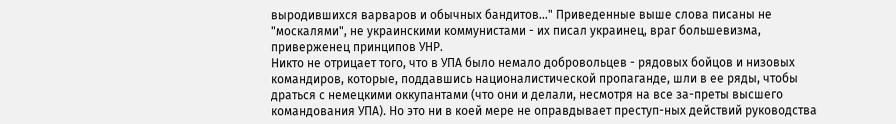выродившихся варваров и обычных бандитов..." Приведенные выше слова писаны не "москалями", не украинскими коммунистами - их писал украинец, враг большевизма, приверженец принципов УНР.
Никто не отрицает того, что в УПА было немало добровольцев - рядовых бойцов и низовых командиров, которые, поддавшись националистической пропаганде, шли в ее ряды, чтобы драться с немецкими оккупантами (что они и делали, несмотря на все за-преты высшего командования УПА). Но это ни в коей мере не оправдывает преступ-ных действий руководства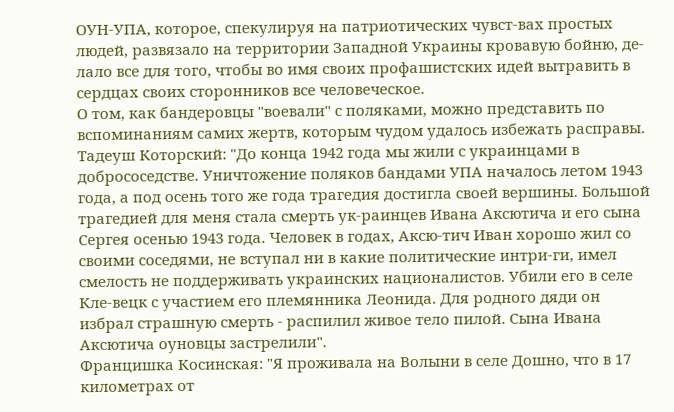ОУН-УПА, которое, спекулируя на патриотических чувст-вах простых людей, развязало на территории Западной Украины кровавую бойню, де-лало все для того, чтобы во имя своих профашистских идей вытравить в сердцах своих сторонников все человеческое.
О том, как бандеровцы "воевали" с поляками, можно представить по вспоминаниям самих жертв, которым чудом удалось избежать расправы.
Тадеуш Которский: "До конца 1942 года мы жили с украинцами в добрососедстве. Уничтожение поляков бандами УПА началось летом 1943 года, а под осень того же года трагедия достигла своей вершины. Большой трагедией для меня стала смерть ук-раинцев Ивана Аксютича и его сына Сергея осенью 1943 года. Человек в годах, Аксю-тич Иван хорошо жил со своими соседями, не вступал ни в какие политические интри-ги, имел смелость не поддерживать украинских националистов. Убили его в селе Кле-вецк с участием его племянника Леонида. Для родного дяди он избрал страшную смерть - распилил живое тело пилой. Сына Ивана Аксютича оуновцы застрелили".
Францишка Косинская: "Я проживала на Волыни в селе Дошно, что в 17 километрах от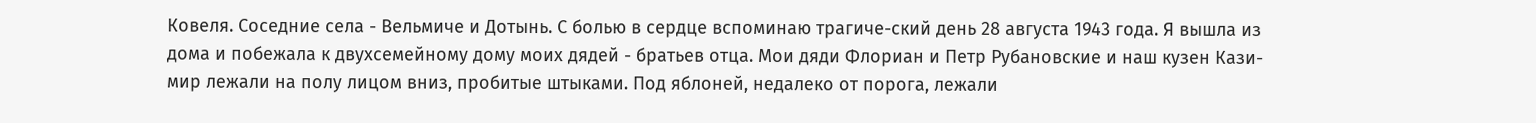Ковеля. Соседние села - Вельмиче и Дотынь. С болью в сердце вспоминаю трагиче-ский день 28 августа 1943 года. Я вышла из дома и побежала к двухсемейному дому моих дядей - братьев отца. Мои дяди Флориан и Петр Рубановские и наш кузен Кази-мир лежали на полу лицом вниз, пробитые штыками. Под яблоней, недалеко от порога, лежали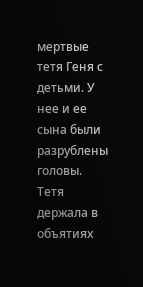мертвые тетя Геня с детьми. У нее и ее сына были разрублены головы. Тетя держала в объятиях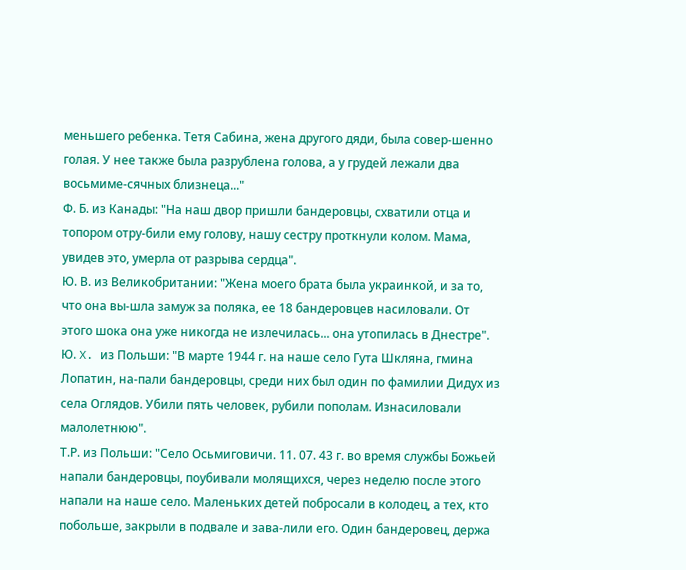меньшего ребенка. Тетя Сабина, жена другого дяди, была совер-шенно голая. У нее также была разрублена голова, а у грудей лежали два восьмиме-сячных близнеца..."
Ф. Б. из Канады: "На наш двор пришли бандеровцы, схватили отца и топором отру-били ему голову, нашу сестру проткнули колом. Мама, увидев это, умерла от разрыва сердца".
Ю. В. из Великобритании: "Жена моего брата была украинкой, и за то, что она вы-шла замуж за поляка, ее 18 бандеровцев насиловали. От этого шока она уже никогда не излечилась... она утопилась в Днестре".
Ю. X. из Польши: "В марте 1944 г. на наше село Гута Шкляна, гмина Лопатин, на-пали бандеровцы, среди них был один по фамилии Дидух из села Оглядов. Убили пять человек, рубили пополам. Изнасиловали малолетнюю".
Т.Р. из Польши: "Село Осьмиговичи. 11. 07. 43 г. во время службы Божьей напали бандеровцы, поубивали молящихся, через неделю после этого напали на наше село. Маленьких детей побросали в колодец, а тех, кто побольше, закрыли в подвале и зава-лили его. Один бандеровец, держа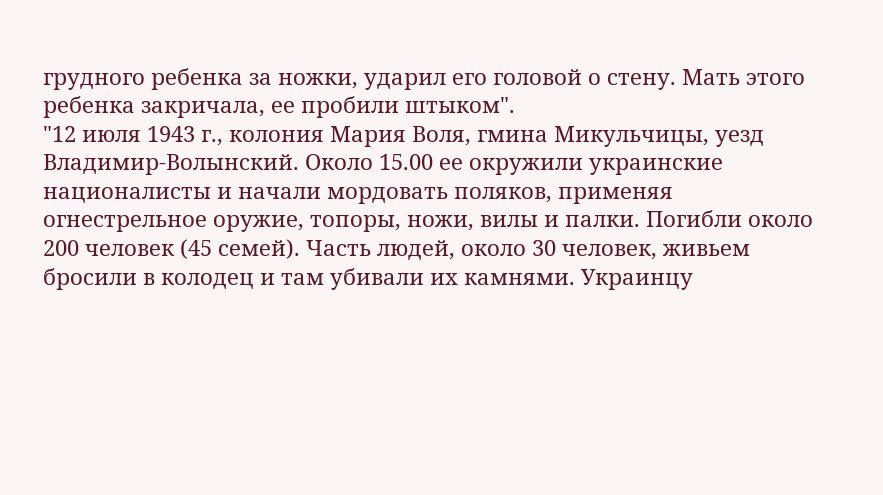грудного ребенка за ножки, ударил его головой о стену. Мать этого ребенка закричала, ее пробили штыком".
"12 июля 1943 г., колония Мария Воля, гмина Микульчицы, уезд Владимир-Волынский. Около 15.00 ее окружили украинские националисты и начали мордовать поляков, применяя огнестрельное оружие, топоры, ножи, вилы и палки. Погибли около 200 человек (45 семей). Часть людей, около 30 человек, живьем бросили в колодец и там убивали их камнями. Украинцу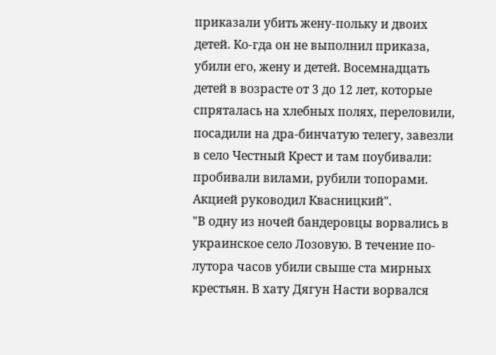приказали убить жену-польку и двоих детей. Ко-гда он не выполнил приказа, убили его, жену и детей. Восемнадцать детей в возрасте от 3 до 12 лет, которые спряталась на хлебных полях, переловили, посадили на дра-бинчатую телегу, завезли в село Честный Крест и там поубивали: пробивали вилами, рубили топорами. Акцией руководил Квасницкий".
"В одну из ночей бандеровцы ворвались в украинское село Лозовую. В течение по-лутора часов убили свыше ста мирных крестьян. В хату Дягун Насти ворвался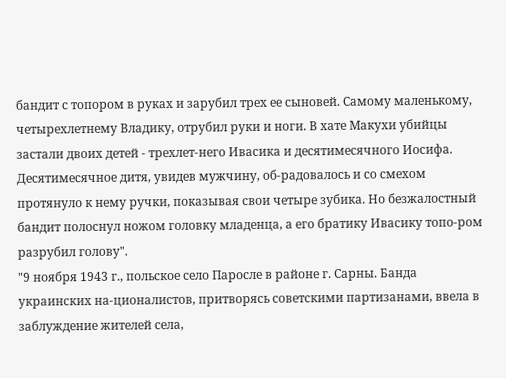бандит с топором в руках и зарубил трех ее сыновей. Самому маленькому, четырехлетнему Владику, отрубил руки и ноги. В хате Макухи убийцы застали двоих детей - трехлет-него Ивасика и десятимесячного Иосифа. Десятимесячное дитя, увидев мужчину, об-радовалось и со смехом протянуло к нему ручки, показывая свои четыре зубика. Но безжалостный бандит полоснул ножом головку младенца, а его братику Ивасику топо-ром разрубил голову".
"9 ноября 1943 г., польское село Паросле в районе г. Сарны. Банда украинских на-ционалистов, притворясь советскими партизанами, ввела в заблуждение жителей села,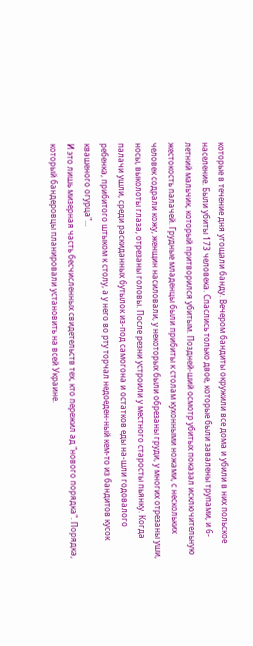которые в течение дня угощали банду. Вечером бандиты окружили все дома и убили в них польское население. Были убиты 173 человека. Спаслись только двое, которые были завалены трупами, и 6-летний мальчик, который притворился убитым. Поздней-ший осмотр убитых показал исключительную жестокость палачей. Грудные младенцы были прибиты к столам кухонными ножами, с нескольких человек содрали кожу, женщин насиловали, у некоторых были обрезаны груди, у многих отрезаны уши, носы, выколоты глаза, отрезаны головы. После резни устроили у местного старосты пьянку. Когда палачи ушли, среди раскиданных бутылок из-под самогона и остатков еды на-шли годовалого ребенка, прибитого штыком к столу, а у него во рту торчал недоеден-ный кем-то из бандитов кусок квашеного огурца"...
И это лишь мизерная часть бесчисленных свидетельств тех, кто пережил ад "нового порядка". Порядка, который бандеровцы планировали установить на всей Украине.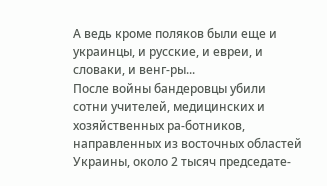А ведь кроме поляков были еще и украинцы, и русские, и евреи, и словаки, и венг-ры...
После войны бандеровцы убили сотни учителей, медицинских и хозяйственных ра-ботников, направленных из восточных областей Украины, около 2 тысяч председате-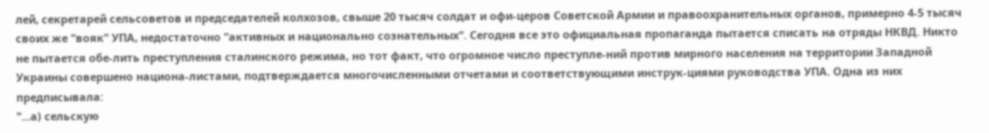лей, секретарей сельсоветов и председателей колхозов, свыше 20 тысяч солдат и офи-церов Советской Армии и правоохранительных органов, примерно 4-5 тысяч своих же "вояк" УПА, недостаточно "активных и национально сознательных". Сегодня все это официальная пропаганда пытается списать на отряды НКВД. Никто не пытается обе-лить преступления сталинского режима, но тот факт, что огромное число преступле-ний против мирного населения на территории Западной Украины совершено национа-листами, подтверждается многочисленными отчетами и соответствующими инструк-циями руководства УПА. Одна из них предписывала:
"...а) сельскую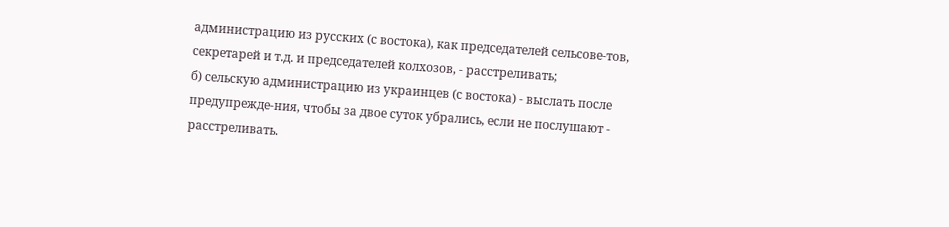администрацию из русских (с востока), как председателей сельсове-тов, секретарей и т.д. и председателей колхозов, - расстреливать;
б) сельскую администрацию из украинцев (с востока) - выслать после предупрежде-ния, чтобы за двое суток убрались, если не послушают - расстреливать.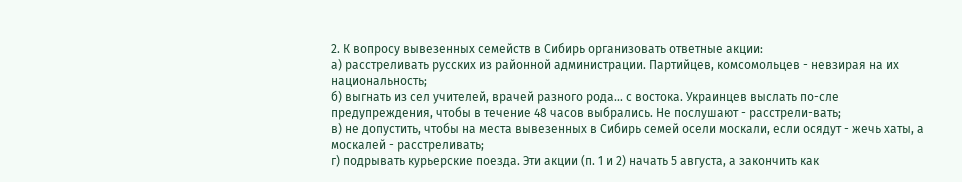2. К вопросу вывезенных семейств в Сибирь организовать ответные акции:
а) расстреливать русских из районной администрации. Партийцев, комсомольцев - невзирая на их национальность;
б) выгнать из сел учителей, врачей разного рода... с востока. Украинцев выслать по-сле предупреждения, чтобы в течение 48 часов выбрались. Не послушают - расстрели-вать;
в) не допустить, чтобы на места вывезенных в Сибирь семей осели москали, если осядут - жечь хаты, а москалей - расстреливать;
г) подрывать курьерские поезда. Эти акции (п. 1 и 2) начать 5 августа, а закончить как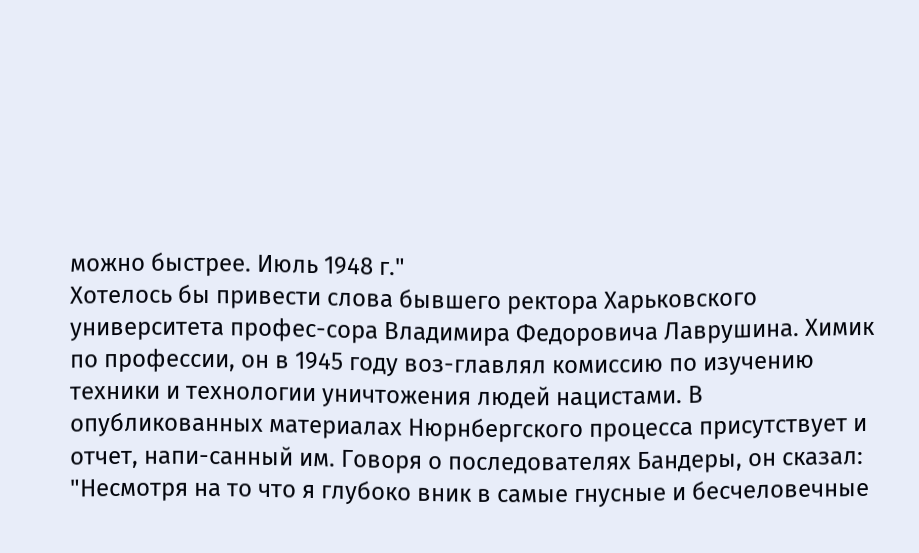можно быстрее. Июль 1948 г."
Хотелось бы привести слова бывшего ректора Харьковского университета профес-сора Владимира Федоровича Лаврушина. Химик по профессии, он в 1945 году воз-главлял комиссию по изучению техники и технологии уничтожения людей нацистами. В опубликованных материалах Нюрнбергского процесса присутствует и отчет, напи-санный им. Говоря о последователях Бандеры, он сказал:
"Несмотря на то что я глубоко вник в самые гнусные и бесчеловечные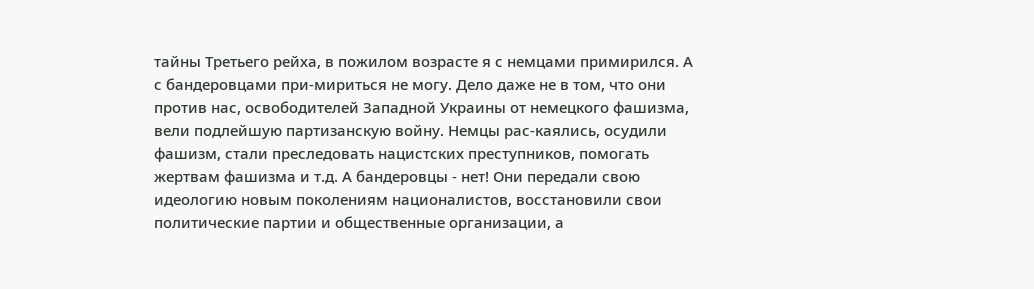тайны Третьего рейха, в пожилом возрасте я с немцами примирился. А с бандеровцами при-мириться не могу. Дело даже не в том, что они против нас, освободителей Западной Украины от немецкого фашизма, вели подлейшую партизанскую войну. Немцы рас-каялись, осудили фашизм, стали преследовать нацистских преступников, помогать жертвам фашизма и т.д. А бандеровцы - нет! Они передали свою идеологию новым поколениям националистов, восстановили свои политические партии и общественные организации, а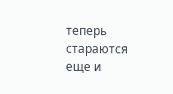теперь стараются еще и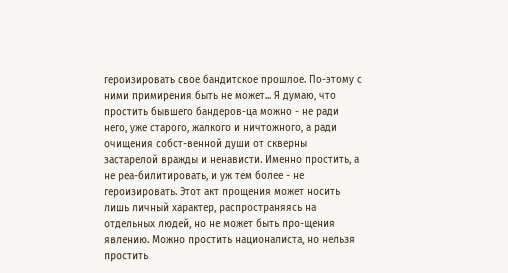героизировать свое бандитское прошлое. По-этому с ними примирения быть не может... Я думаю, что простить бывшего бандеров-ца можно - не ради него, уже старого, жалкого и ничтожного, а ради очищения собст-венной души от скверны застарелой вражды и ненависти. Именно простить, а не реа-билитировать, и уж тем более - не героизировать. Этот акт прощения может носить лишь личный характер, распространяясь на отдельных людей, но не может быть про-щения явлению. Можно простить националиста, но нельзя простить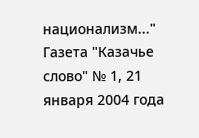национализм..."
Газета "Казачье слово" № 1, 21 января 2004 года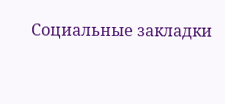Социальные закладки